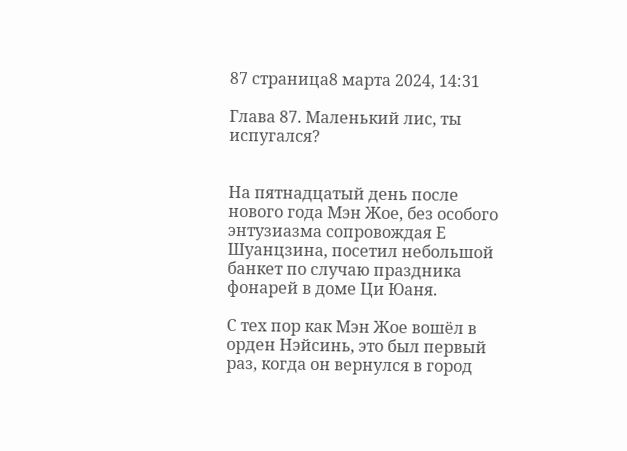87 страница8 марта 2024, 14:31

Глава 87. Маленький лис, ты испугался?


На пятнадцатый день после нового года Мэн Жое, без особого энтузиазма сопровождая Е Шуанцзина, посетил небольшой банкет по случаю праздника фонарей в доме Ци Юаня.

С тех пор как Мэн Жое вошёл в орден Нэйсинь, это был первый раз, когда он вернулся в город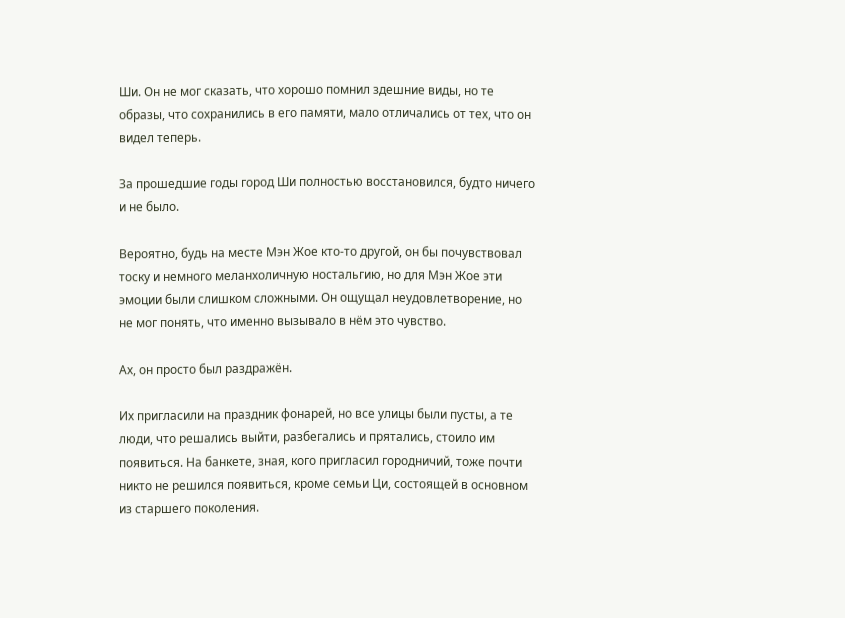Ши. Он не мог сказать, что хорошо помнил здешние виды, но те образы, что сохранились в его памяти, мало отличались от тех, что он видел теперь.

За прошедшие годы город Ши полностью восстановился, будто ничего и не было.

Вероятно, будь на месте Мэн Жое кто-то другой, он бы почувствовал тоску и немного меланхоличную ностальгию, но для Мэн Жое эти эмоции были слишком сложными. Он ощущал неудовлетворение, но не мог понять, что именно вызывало в нём это чувство.

Ах, он просто был раздражён.

Их пригласили на праздник фонарей, но все улицы были пусты, а те люди, что решались выйти, разбегались и прятались, стоило им появиться. На банкете, зная, кого пригласил городничий, тоже почти никто не решился появиться, кроме семьи Ци, состоящей в основном из старшего поколения.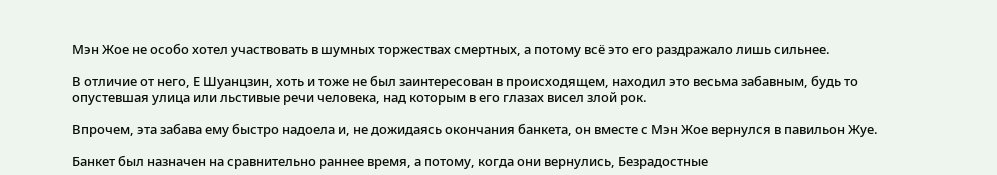Мэн Жое не особо хотел участвовать в шумных торжествах смертных, а потому всё это его раздражало лишь сильнее.

В отличие от него, Е Шуанцзин, хоть и тоже не был заинтересован в происходящем, находил это весьма забавным, будь то опустевшая улица или льстивые речи человека, над которым в его глазах висел злой рок.

Впрочем, эта забава ему быстро надоела и, не дожидаясь окончания банкета, он вместе с Мэн Жое вернулся в павильон Жуе.

Банкет был назначен на сравнительно раннее время, а потому, когда они вернулись, Безрадостные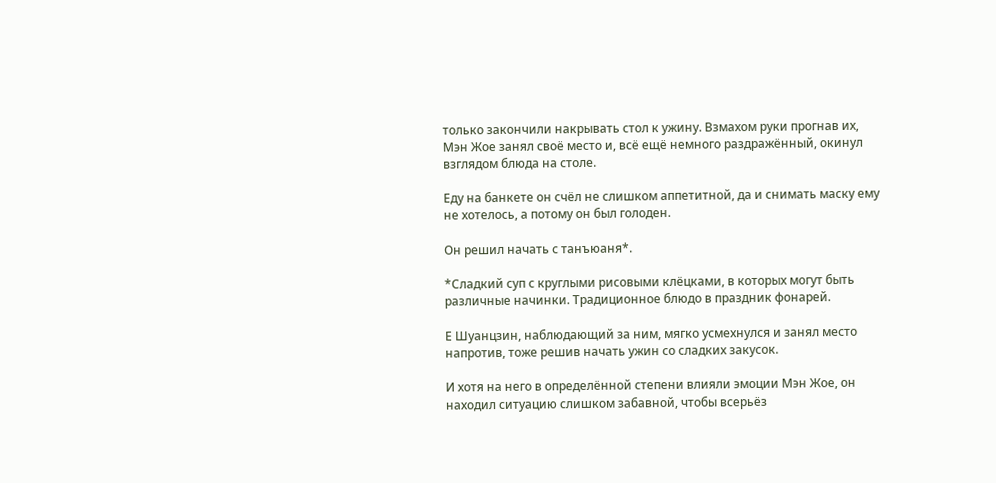только закончили накрывать стол к ужину. Взмахом руки прогнав их, Мэн Жое занял своё место и, всё ещё немного раздражённый, окинул взглядом блюда на столе.

Еду на банкете он счёл не слишком аппетитной, да и снимать маску ему не хотелось, а потому он был голоден.

Он решил начать с танъюаня*.

*Сладкий суп с круглыми рисовыми клёцками, в которых могут быть различные начинки. Традиционное блюдо в праздник фонарей.

Е Шуанцзин, наблюдающий за ним, мягко усмехнулся и занял место напротив, тоже решив начать ужин со сладких закусок.

И хотя на него в определённой степени влияли эмоции Мэн Жое, он находил ситуацию слишком забавной, чтобы всерьёз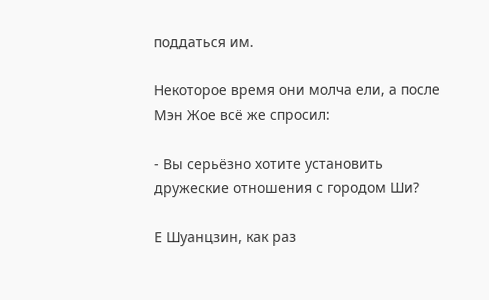поддаться им.

Некоторое время они молча ели, а после Мэн Жое всё же спросил:

- Вы серьёзно хотите установить дружеские отношения с городом Ши?

Е Шуанцзин, как раз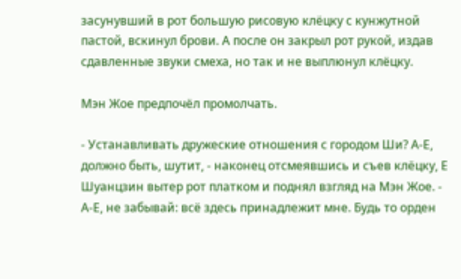засунувший в рот большую рисовую клёцку с кунжутной пастой, вскинул брови. А после он закрыл рот рукой, издав сдавленные звуки смеха, но так и не выплюнул клёцку.

Мэн Жое предпочёл промолчать.

- Устанавливать дружеские отношения с городом Ши? А-Е, должно быть, шутит, - наконец отсмеявшись и съев клёцку, Е Шуанцзин вытер рот платком и поднял взгляд на Мэн Жое. - А-Е, не забывай: всё здесь принадлежит мне. Будь то орден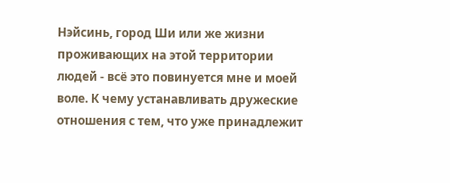Нэйсинь, город Ши или же жизни проживающих на этой территории людей - всё это повинуется мне и моей воле. К чему устанавливать дружеские отношения с тем, что уже принадлежит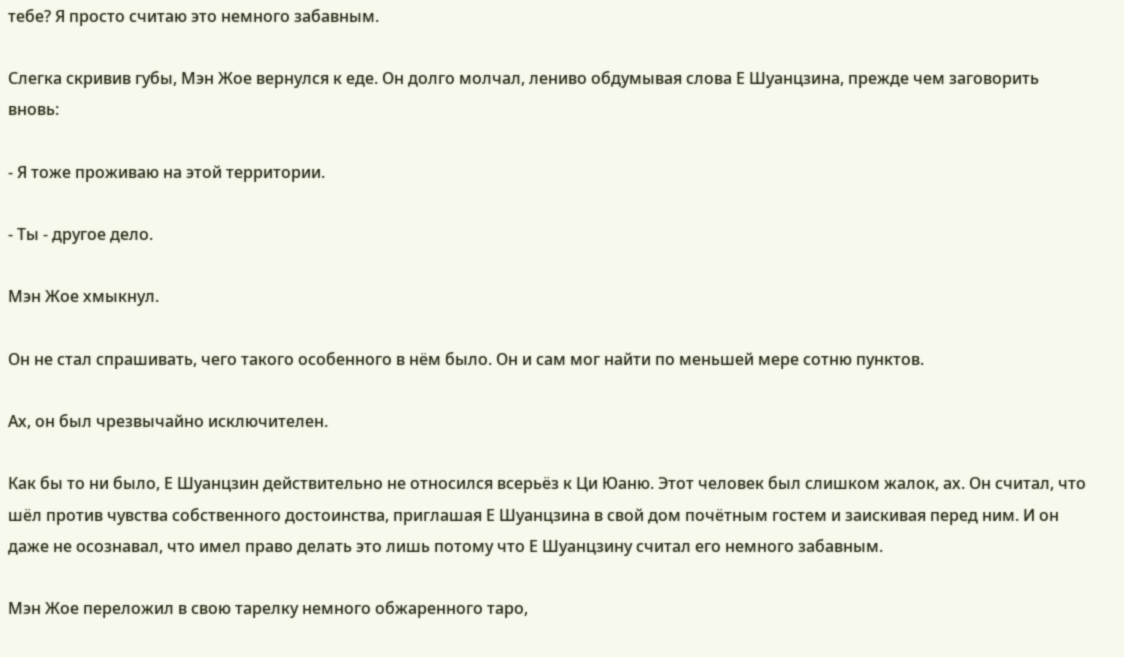тебе? Я просто считаю это немного забавным.

Слегка скривив губы, Мэн Жое вернулся к еде. Он долго молчал, лениво обдумывая слова Е Шуанцзина, прежде чем заговорить вновь:

- Я тоже проживаю на этой территории.

- Ты - другое дело.

Мэн Жое хмыкнул.

Он не стал спрашивать, чего такого особенного в нём было. Он и сам мог найти по меньшей мере сотню пунктов.

Ах, он был чрезвычайно исключителен.

Как бы то ни было, Е Шуанцзин действительно не относился всерьёз к Ци Юаню. Этот человек был слишком жалок, ах. Он считал, что шёл против чувства собственного достоинства, приглашая Е Шуанцзина в свой дом почётным гостем и заискивая перед ним. И он даже не осознавал, что имел право делать это лишь потому что Е Шуанцзину считал его немного забавным.

Мэн Жое переложил в свою тарелку немного обжаренного таро,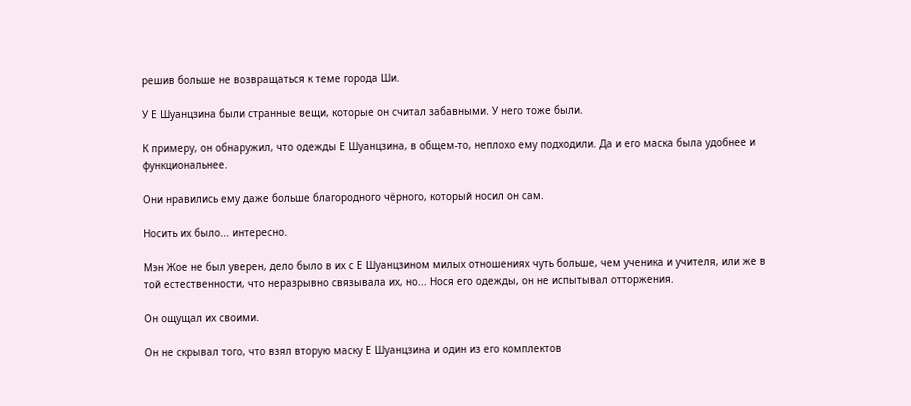решив больше не возвращаться к теме города Ши.

У Е Шуанцзина были странные вещи, которые он считал забавными. У него тоже были.

К примеру, он обнаружил, что одежды Е Шуанцзина, в общем-то, неплохо ему подходили. Да и его маска была удобнее и функциональнее.

Они нравились ему даже больше благородного чёрного, который носил он сам.

Носить их было... интересно.

Мэн Жое не был уверен, дело было в их с Е Шуанцзином милых отношениях чуть больше, чем ученика и учителя, или же в той естественности, что неразрывно связывала их, но... Нося его одежды, он не испытывал отторжения.

Он ощущал их своими.

Он не скрывал того, что взял вторую маску Е Шуанцзина и один из его комплектов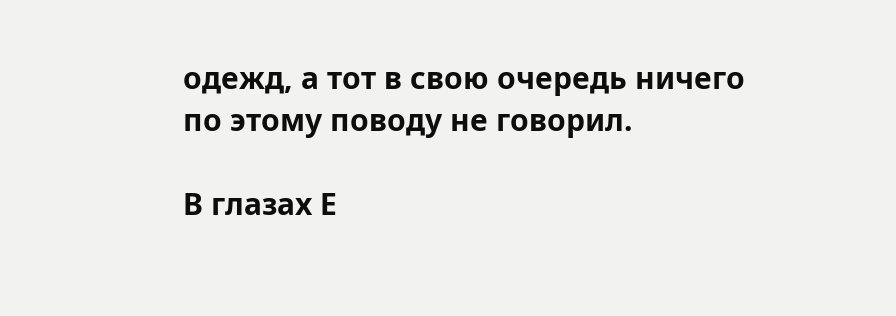одежд, а тот в свою очередь ничего по этому поводу не говорил.

В глазах Е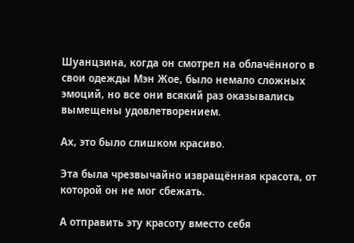Шуанцзина, когда он смотрел на облачённого в свои одежды Мэн Жое, было немало сложных эмоций, но все они всякий раз оказывались вымещены удовлетворением.

Ах, это было слишком красиво.

Эта была чрезвычайно извращённая красота, от которой он не мог сбежать.

А отправить эту красоту вместо себя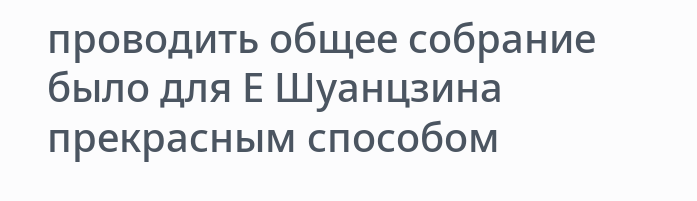проводить общее собрание было для Е Шуанцзина прекрасным способом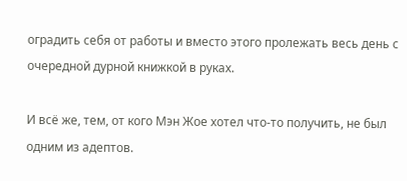оградить себя от работы и вместо этого пролежать весь день с очередной дурной книжкой в руках.

И всё же, тем, от кого Мэн Жое хотел что-то получить, не был одним из адептов.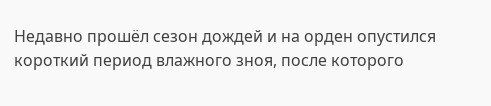Недавно прошёл сезон дождей и на орден опустился короткий период влажного зноя, после которого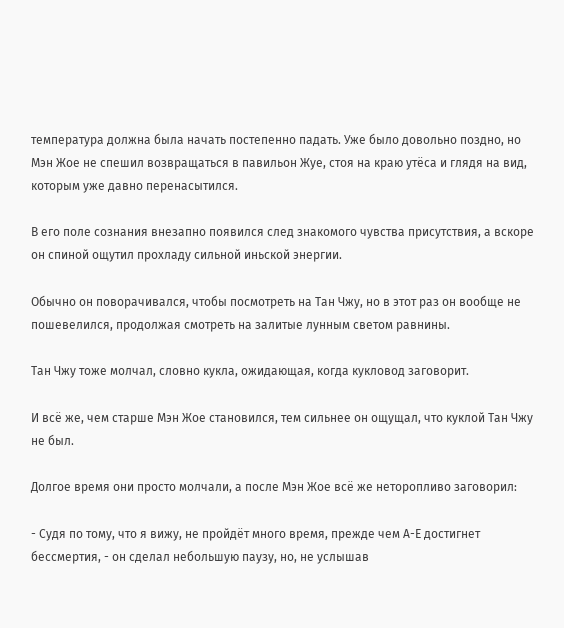температура должна была начать постепенно падать. Уже было довольно поздно, но Мэн Жое не спешил возвращаться в павильон Жуе, стоя на краю утёса и глядя на вид, которым уже давно перенасытился.

В его поле сознания внезапно появился след знакомого чувства присутствия, а вскоре он спиной ощутил прохладу сильной иньской энергии.

Обычно он поворачивался, чтобы посмотреть на Тан Чжу, но в этот раз он вообще не пошевелился, продолжая смотреть на залитые лунным светом равнины.

Тан Чжу тоже молчал, словно кукла, ожидающая, когда кукловод заговорит.

И всё же, чем старше Мэн Жое становился, тем сильнее он ощущал, что куклой Тан Чжу не был.

Долгое время они просто молчали, а после Мэн Жое всё же неторопливо заговорил:

- Судя по тому, что я вижу, не пройдёт много время, прежде чем А-Е достигнет бессмертия, - он сделал небольшую паузу, но, не услышав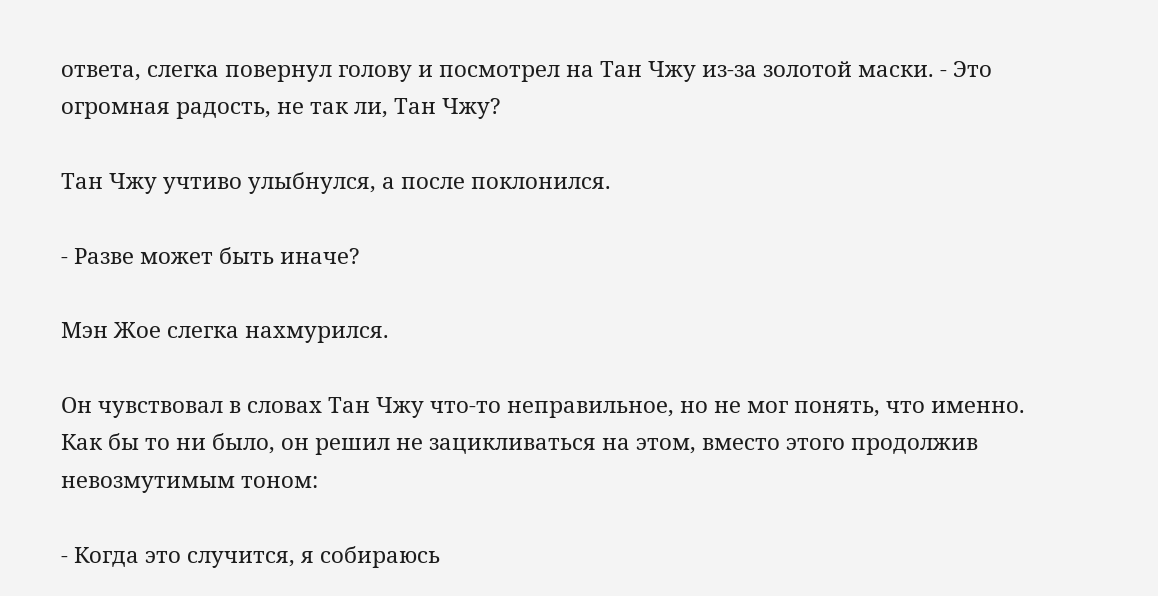ответа, слегка повернул голову и посмотрел на Тан Чжу из-за золотой маски. - Это огромная радость, не так ли, Тан Чжу?

Тан Чжу учтиво улыбнулся, а после поклонился.

- Разве может быть иначе?

Мэн Жое слегка нахмурился.

Он чувствовал в словах Тан Чжу что-то неправильное, но не мог понять, что именно. Как бы то ни было, он решил не зацикливаться на этом, вместо этого продолжив невозмутимым тоном:

- Когда это случится, я собираюсь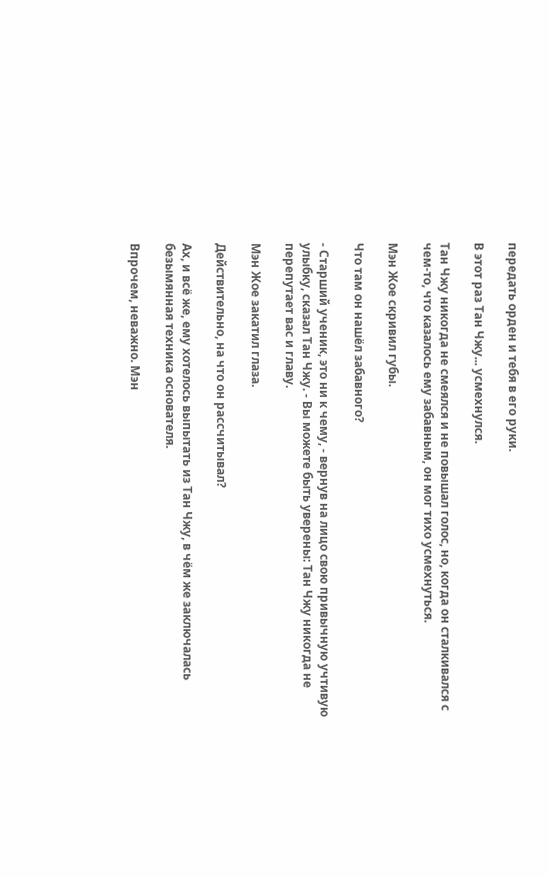передать орден и тебя в его руки.

В этот раз Тан Чжу... усмехнулся.

Тан Чжу никогда не смеялся и не повышал голос, но, когда он сталкивался с чем-то, что казалось ему забавным, он мог тихо усмехнуться.

Мэн Жое скривил губы.

Что там он нашёл забавного?

- Старший ученик, это ни к чему, - вернув на лицо свою привычную учтивую улыбку, сказал Тан Чжу. - Вы можете быть уверены: Тан Чжу никогда не перепутает вас и главу.

Мэн Жое закатил глаза.

Действительно, на что он рассчитывал?

Ах, и всё же, ему хотелось выпытать из Тан Чжу, в чём же заключалась безымянная техника основателя.

Впрочем, неважно. Мэн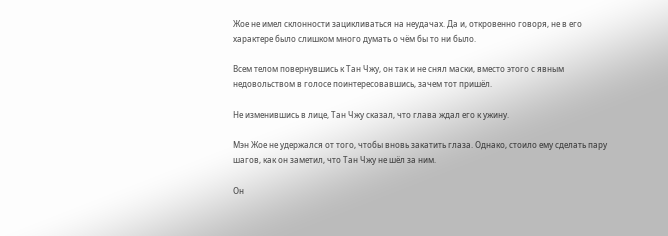Жое не имел склонности зацикливаться на неудачах. Да и, откровенно говоря, не в его характере было слишком много думать о чём бы то ни было.

Всем телом повернувшись к Тан Чжу, он так и не снял маски, вместо этого с явным недовольством в голосе поинтересовавшись, зачем тот пришёл.

Не изменившись в лице, Тан Чжу сказал, что глава ждал его к ужину.

Мэн Жое не удержался от того, чтобы вновь закатить глаза. Однако, стоило ему сделать пару шагов, как он заметил, что Тан Чжу не шёл за ним.

Он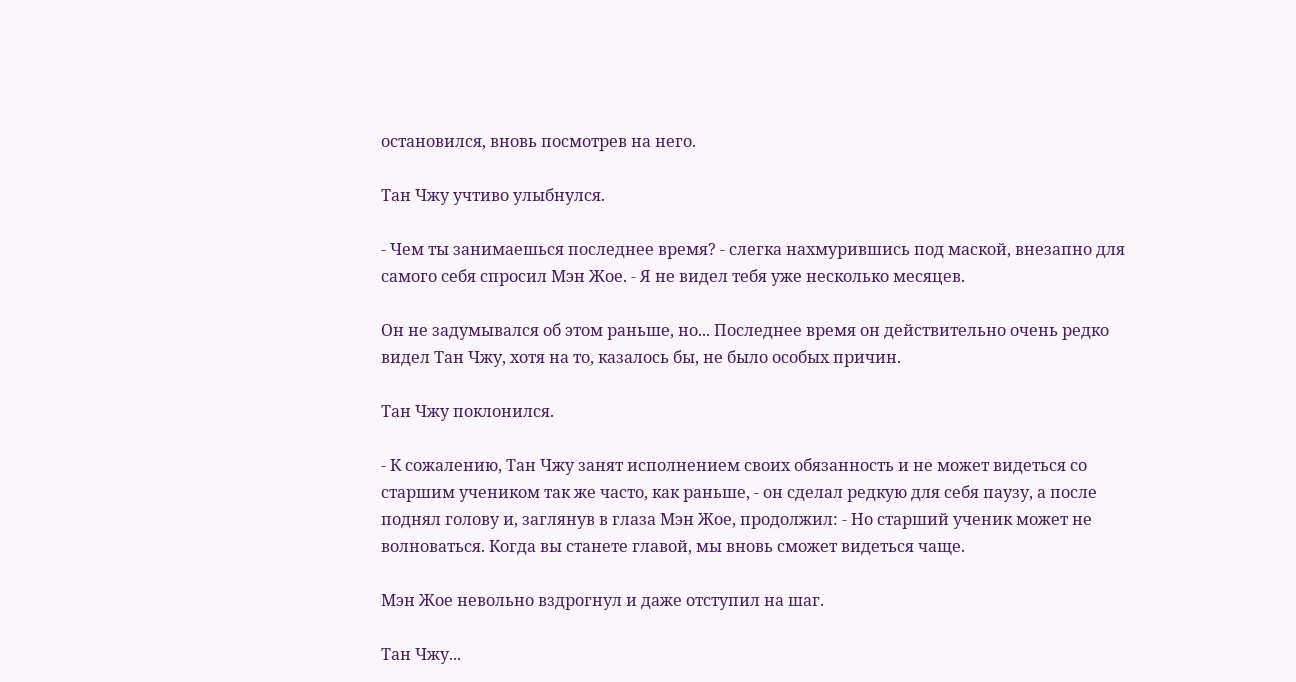остановился, вновь посмотрев на него.

Тан Чжу учтиво улыбнулся.

- Чем ты занимаешься последнее время? - слегка нахмурившись под маской, внезапно для самого себя спросил Мэн Жое. - Я не видел тебя уже несколько месяцев.

Он не задумывался об этом раньше, но... Последнее время он действительно очень редко видел Тан Чжу, хотя на то, казалось бы, не было особых причин.

Тан Чжу поклонился.

- К сожалению, Тан Чжу занят исполнением своих обязанность и не может видеться со старшим учеником так же часто, как раньше, - он сделал редкую для себя паузу, а после поднял голову и, заглянув в глаза Мэн Жое, продолжил: - Но старший ученик может не волноваться. Когда вы станете главой, мы вновь сможет видеться чаще.

Мэн Жое невольно вздрогнул и даже отступил на шаг.

Тан Чжу...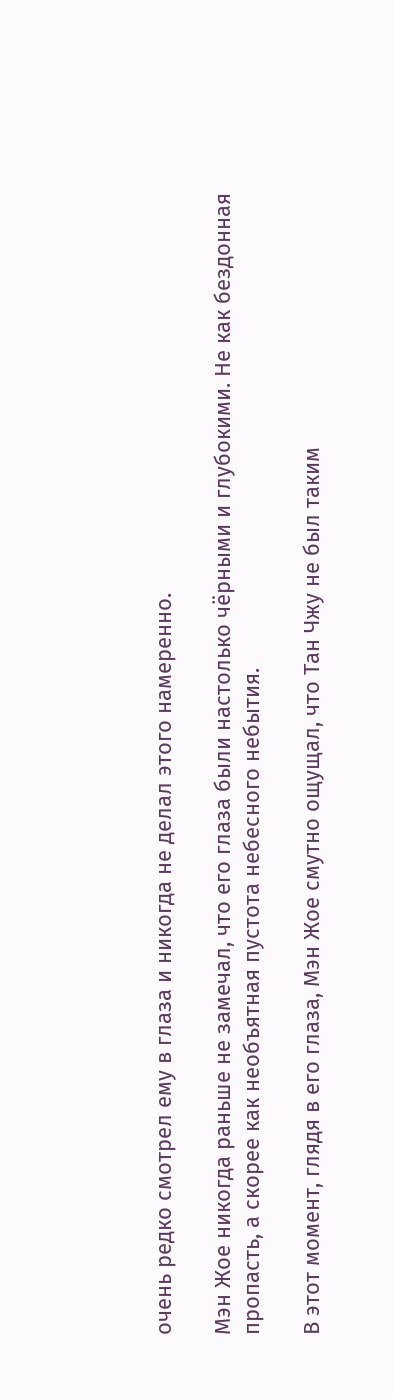очень редко смотрел ему в глаза и никогда не делал этого намеренно.

Мэн Жое никогда раньше не замечал, что его глаза были настолько чёрными и глубокими. Не как бездонная пропасть, а скорее как необъятная пустота небесного небытия.

В этот момент, глядя в его глаза, Мэн Жое смутно ощущал, что Тан Чжу не был таким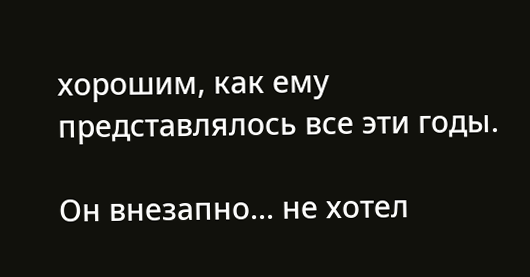хорошим, как ему представлялось все эти годы.

Он внезапно... не хотел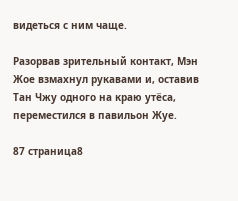видеться с ним чаще.

Разорвав зрительный контакт, Мэн Жое взмахнул рукавами и, оставив Тан Чжу одного на краю утёса, переместился в павильон Жуе.

87 страница8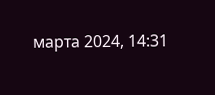марта 2024, 14:31